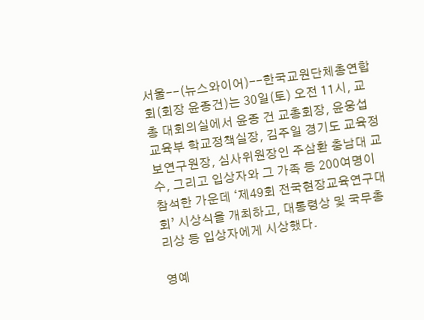서울--(뉴스와이어)--한국교원단체총연합회(회장 윤종건)는 30일(토) 오전 11시, 교총 대회의실에서 윤종 건 교총회장, 윤웅섭 교육부 학교정책실장, 김주일 경기도 교육정보연구원장, 심사위원장인 주삼환 충남대 교수, 그리고 입상자와 그 가족 등 200여명이 참석한 가운데 ‘제49회 전국현장교육연구대회’ 시상식을 개최하고, 대통령상 및 국무총리상 등 입상자에게 시상했다.

영예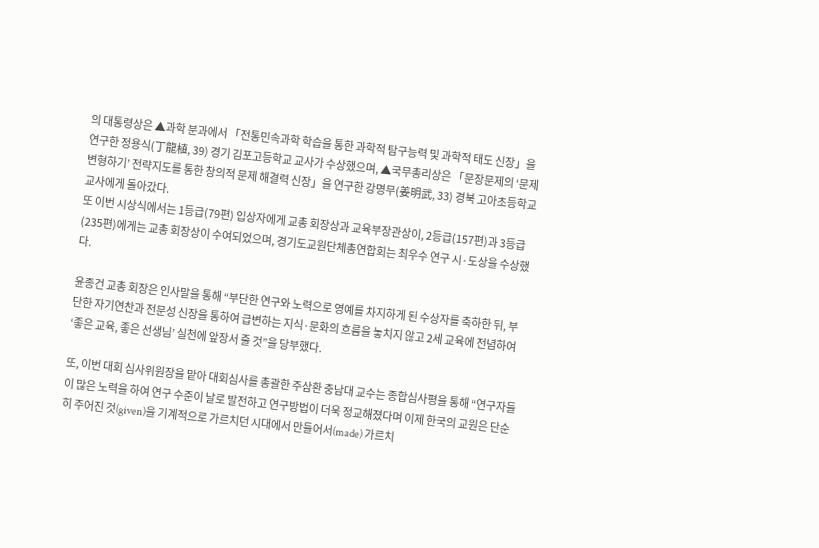의 대통령상은 ▲과학 분과에서 「전통민속과학 학습을 통한 과학적 탐구능력 및 과학적 태도 신장」을 연구한 정용식(丁龍植, 39) 경기 김포고등학교 교사가 수상했으며, ▲국무총리상은 「문장문제의 ‘문제 변형하기’ 전략지도를 통한 창의적 문제 해결력 신장」을 연구한 강명무(姜明武, 33) 경북 고아초등학교 교사에게 돌아갔다.
또 이번 시상식에서는 1등급(79편) 입상자에게 교총 회장상과 교육부장관상이, 2등급(157편)과 3등급(235편)에게는 교총 회장상이 수여되었으며, 경기도교원단체총연합회는 최우수 연구 시·도상을 수상했다.

윤종건 교총 회장은 인사말을 통해 “부단한 연구와 노력으로 영예를 차지하게 된 수상자를 축하한 뒤, 부단한 자기연찬과 전문성 신장을 통하여 급변하는 지식·문화의 흐름을 놓치지 않고 2세 교육에 전념하여 ‘좋은 교육, 좋은 선생님’ 실천에 앞장서 줄 것”을 당부했다.

또, 이번 대회 심사위원장을 맡아 대회심사를 총괄한 주삼환 충남대 교수는 종합심사평을 통해 “연구자들이 많은 노력을 하여 연구 수준이 날로 발전하고 연구방법이 더욱 정교해졌다며 이제 한국의 교원은 단순히 주어진 것(given)을 기계적으로 가르치던 시대에서 만들어서(made) 가르치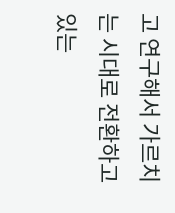고 연구해서 가르치는 시대로 전환하고 있는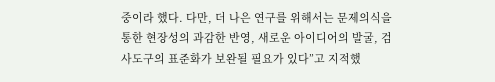중이라 했다. 다만, 더 나은 연구를 위해서는 문제의식을 통한 현장성의 과감한 반영, 새로운 아이디어의 발굴, 검사도구의 표준화가 보완될 필요가 있다”고 지적했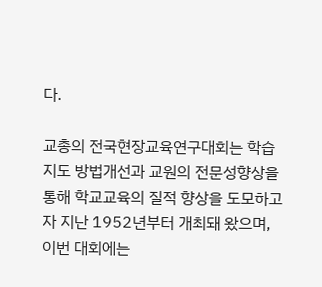다.

교총의 전국현장교육연구대회는 학습지도 방법개선과 교원의 전문성향상을 통해 학교교육의 질적 향상을 도모하고자 지난 1952년부터 개최돼 왔으며, 이번 대회에는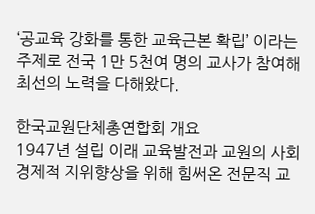‘공교육 강화를 통한 교육근본 확립’ 이라는 주제로 전국 1만 5천여 명의 교사가 참여해 최선의 노력을 다해왔다.

한국교원단체총연합회 개요
1947년 설립 이래 교육발전과 교원의 사회경제적 지위향상을 위해 힘써온 전문직 교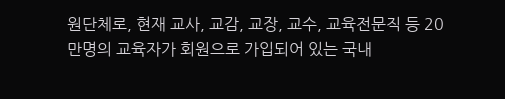원단체로, 현재 교사, 교감, 교장, 교수, 교육전문직 등 20만명의 교육자가 회원으로 가입되어 있는 국내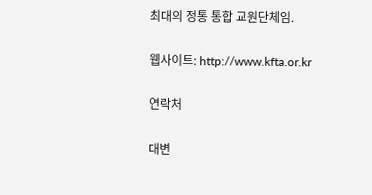최대의 정통 통합 교원단체임.

웹사이트: http://www.kfta.or.kr

연락처

대변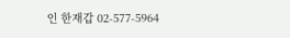인 한재갑 02-577-5964